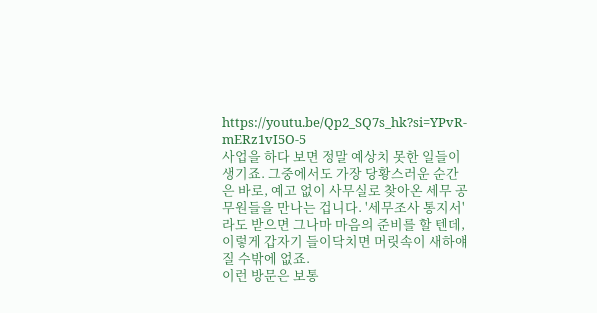https://youtu.be/Qp2_SQ7s_hk?si=YPvR-mERz1vI5O-5
사업을 하다 보면 정말 예상치 못한 일들이 생기죠. 그중에서도 가장 당황스러운 순간은 바로, 예고 없이 사무실로 찾아온 세무 공무원들을 만나는 겁니다. '세무조사 통지서'라도 받으면 그나마 마음의 준비를 할 텐데, 이렇게 갑자기 들이닥치면 머릿속이 새하얘질 수밖에 없죠.
이런 방문은 보통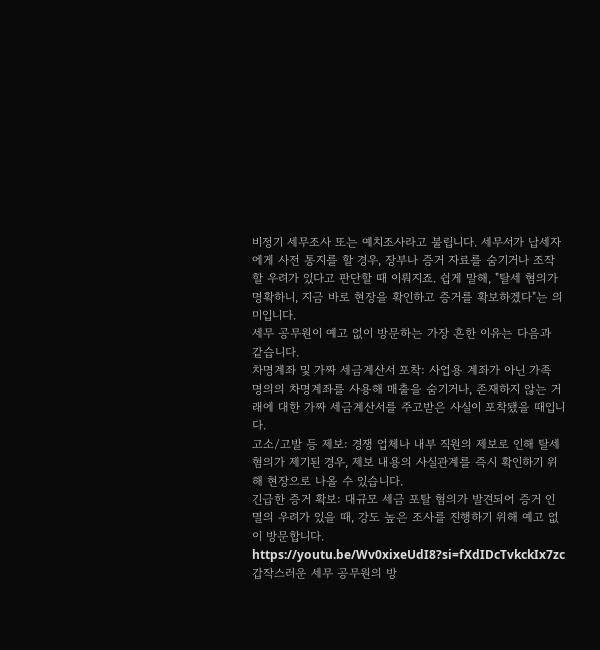비정기 세무조사 또는 예치조사라고 불립니다. 세무서가 납세자에게 사전 통지를 할 경우, 장부나 증거 자료를 숨기거나 조작할 우려가 있다고 판단할 때 이뤄지죠. 쉽게 말해, "탈세 혐의가 명확하니, 지금 바로 현장을 확인하고 증거를 확보하겠다"는 의미입니다.
세무 공무원이 예고 없이 방문하는 가장 흔한 이유는 다음과 같습니다.
차명계좌 및 가짜 세금계산서 포착: 사업용 계좌가 아닌 가족 명의의 차명계좌를 사용해 매출을 숨기거나, 존재하지 않는 거래에 대한 가짜 세금계산서를 주고받은 사실이 포착됐을 때입니다.
고소/고발 등 제보: 경쟁 업체나 내부 직원의 제보로 인해 탈세 혐의가 제기된 경우, 제보 내용의 사실관계를 즉시 확인하기 위해 현장으로 나올 수 있습니다.
긴급한 증거 확보: 대규모 세금 포탈 혐의가 발견되어 증거 인멸의 우려가 있을 때, 강도 높은 조사를 진행하기 위해 예고 없이 방문합니다.
https://youtu.be/Wv0xixeUdI8?si=fXdIDcTvkckIx7zc
갑작스러운 세무 공무원의 방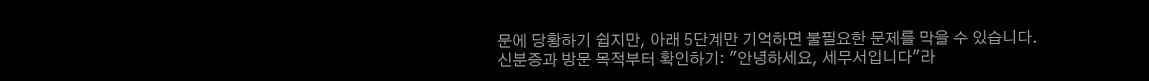문에 당황하기 쉽지만, 아래 5단계만 기억하면 불필요한 문제를 막을 수 있습니다.
신분증과 방문 목적부터 확인하기: "안녕하세요, 세무서입니다"라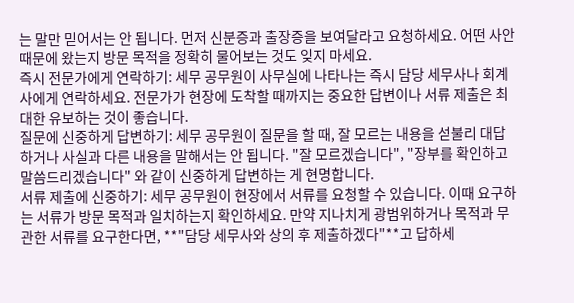는 말만 믿어서는 안 됩니다. 먼저 신분증과 출장증을 보여달라고 요청하세요. 어떤 사안 때문에 왔는지 방문 목적을 정확히 물어보는 것도 잊지 마세요.
즉시 전문가에게 연락하기: 세무 공무원이 사무실에 나타나는 즉시 담당 세무사나 회계사에게 연락하세요. 전문가가 현장에 도착할 때까지는 중요한 답변이나 서류 제출은 최대한 유보하는 것이 좋습니다.
질문에 신중하게 답변하기: 세무 공무원이 질문을 할 때, 잘 모르는 내용을 섣불리 대답하거나 사실과 다른 내용을 말해서는 안 됩니다. "잘 모르겠습니다", "장부를 확인하고 말씀드리겠습니다" 와 같이 신중하게 답변하는 게 현명합니다.
서류 제출에 신중하기: 세무 공무원이 현장에서 서류를 요청할 수 있습니다. 이때 요구하는 서류가 방문 목적과 일치하는지 확인하세요. 만약 지나치게 광범위하거나 목적과 무관한 서류를 요구한다면, **"담당 세무사와 상의 후 제출하겠다"**고 답하세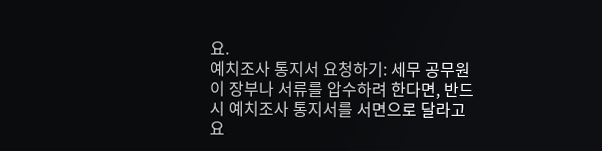요.
예치조사 통지서 요청하기: 세무 공무원이 장부나 서류를 압수하려 한다면, 반드시 예치조사 통지서를 서면으로 달라고 요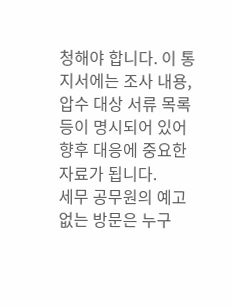청해야 합니다. 이 통지서에는 조사 내용, 압수 대상 서류 목록 등이 명시되어 있어 향후 대응에 중요한 자료가 됩니다.
세무 공무원의 예고 없는 방문은 누구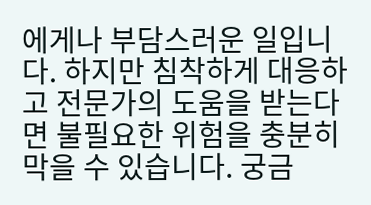에게나 부담스러운 일입니다. 하지만 침착하게 대응하고 전문가의 도움을 받는다면 불필요한 위험을 충분히 막을 수 있습니다. 궁금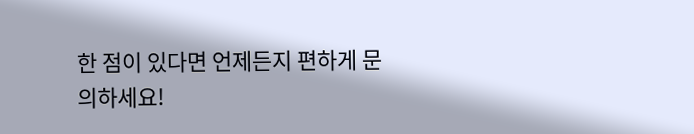한 점이 있다면 언제든지 편하게 문의하세요!